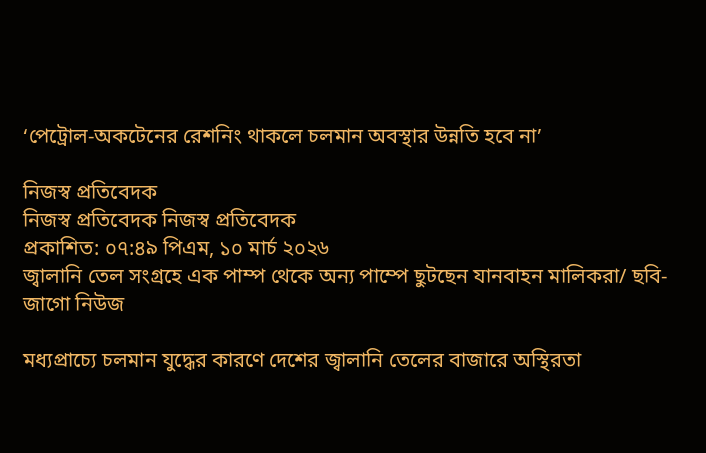‘পেট্রোল-অকটেনের রেশনিং থাকলে চলমান অবস্থার উন্নতি হবে না’

নিজস্ব প্রতিবেদক
নিজস্ব প্রতিবেদক নিজস্ব প্রতিবেদক
প্রকাশিত: ০৭:৪৯ পিএম, ১০ মার্চ ২০২৬
জ্বালানি তেল সংগ্রহে এক পাম্প থেকে অন্য পাম্পে ছুটছেন যানবাহন মালিকরা/ ছবি- জাগো নিউজ

মধ্যপ্রাচ্যে চলমান যুদ্ধের কারণে দেশের জ্বালানি তেলের বাজারে অস্থিরতা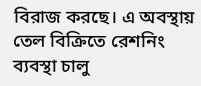বিরাজ করছে। এ অবস্থায় তেল বিক্রিতে রেশনিং ব্যবস্থা চালু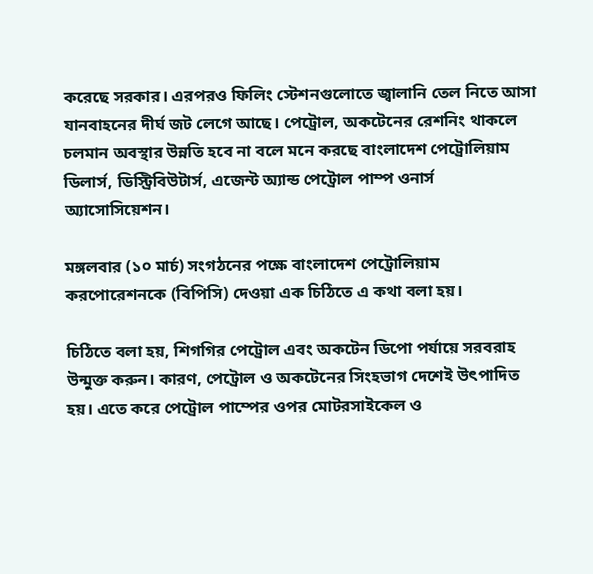করেছে সরকার। এরপরও ফিলিং স্টেশনগুলোতে জ্বালানি তেল নিতে আসা যানবাহনের দীর্ঘ জট লেগে আছে। পেট্রোল, অকটেনের রেশনিং থাকলে চলমান অবস্থার উন্নতি হবে না বলে মনে করছে বাংলাদেশ পেট্রোলিয়াম ডিলার্স, ডিস্ট্রিবিউটার্স, এজেন্ট অ্যান্ড পেট্রোল পাম্প ওনার্স অ্যাসোসিয়েশন।

মঙ্গলবার (১০ মার্চ) সংগঠনের পক্ষে বাংলাদেশ পেট্রোলিয়াম করপোরেশনকে (বিপিসি) দেওয়া এক চিঠিতে এ কথা বলা হয়।

চিঠিতে বলা হয়, শিগগির পেট্রোল এবং অকটেন ডিপো পর্যায়ে সরবরাহ উন্মুক্ত করুন। কারণ, পেট্রোল ও অকটেনের সিংহভাগ দেশেই উৎপাদিত হয়। এতে করে পেট্রোল পাম্পের ওপর মোটরসাইকেল ও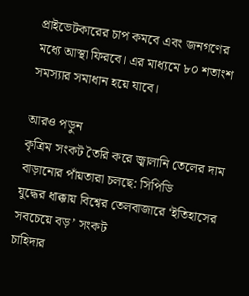প্রাইভেটকারের চাপ কমবে এবং জনগণের মধ্যে আস্থা ফিরবে। এর মাধ্যমে ৮০ শতাংশ সমস্যার সমাধান হয়ে যাবে।

আরও পড়ুন
কৃত্রিম সংকট তৈরি করে জ্বালানি তেলের দাম বাড়ানোর পাঁয়তারা চলছে: সিপিডি
যুদ্ধের ধাক্কায় বিশ্বের তেলবাজারে ‘ইতিহাসের সবচেয়ে বড়’ সংকট
চাহিদার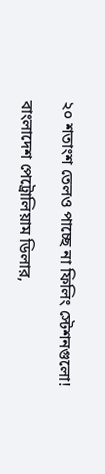২০ শতাংশ তেলও পাচ্ছে না ফিলিং স্টেশনগুলো!

বাংলাদেশ পেট্রোলিয়াম ডিলার,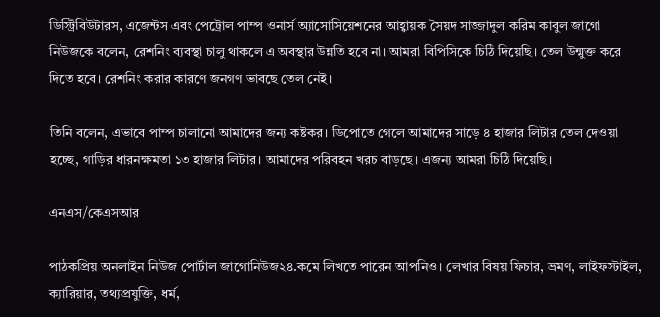ডিস্ট্রিবিউটারস, এজেন্টস এবং পেট্রোল পাম্প ওনার্স অ্যাসোসিয়েশনের আহ্বায়ক সৈয়দ সাজ্জাদুল করিম কাবুল জাগো নিউজকে বলেন, রেশনিং ব্যবস্থা চালু থাকলে এ অবস্থার উন্নতি হবে না। আমরা বিপিসিকে চিঠি দিয়েছি। তেল উন্মুক্ত করে দিতে হবে। রেশনিং করার কারণে জনগণ ভাবছে তেল নেই।

তিনি বলেন, এভাবে পাম্প চালানো আমাদের জন্য কষ্টকর। ডিপোতে গেলে আমাদের সাড়ে ৪ হাজার লিটার তেল দেওয়া হচ্ছে, গাড়ির ধারনক্ষমতা ১৩ হাজার লিটার। আমাদের পরিবহন খরচ বাড়ছে। এজন্য আমরা চিঠি দিয়েছি।

এনএস/কেএসআর

পাঠকপ্রিয় অনলাইন নিউজ পোর্টাল জাগোনিউজ২৪.কমে লিখতে পারেন আপনিও। লেখার বিষয় ফিচার, ভ্রমণ, লাইফস্টাইল, ক্যারিয়ার, তথ্যপ্রযুক্তি, ধর্ম,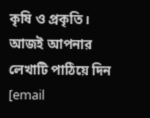কৃষি ও প্রকৃতি। আজই আপনার লেখাটি পাঠিয়ে দিন [email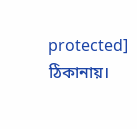protected] ঠিকানায়।